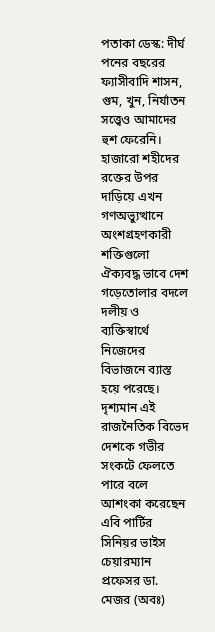পতাকা ডেস্ক: দীর্ঘ পনের বছরের ফ্যাসীবাদি শাসন, গুম, খুন, নির্যাতন সত্ত্বেও আমাদের হুশ ফেরেনি। হাজারো শহীদের রক্তের উপর দাড়িয়ে এখন গণঅভ্যুত্থানে অংশগ্রহণকারী শক্তিগুলো ঐক্যবদ্ধ ভাবে দেশ গড়েতোলার বদলে দলীয় ও ব্যক্তিস্বার্থে নিজেদের বিভাজনে ব্যাস্ত হয়ে পরেছে। দৃশ্যমান এই রাজনৈতিক বিভেদ দেশকে গভীর সংকটে ফেলতে পারে বলে আশংকা করেছেন এবি পার্টির সিনিয়র ভাইস চেয়ারম্যান প্রফেসর ডা. মেজর (অবঃ)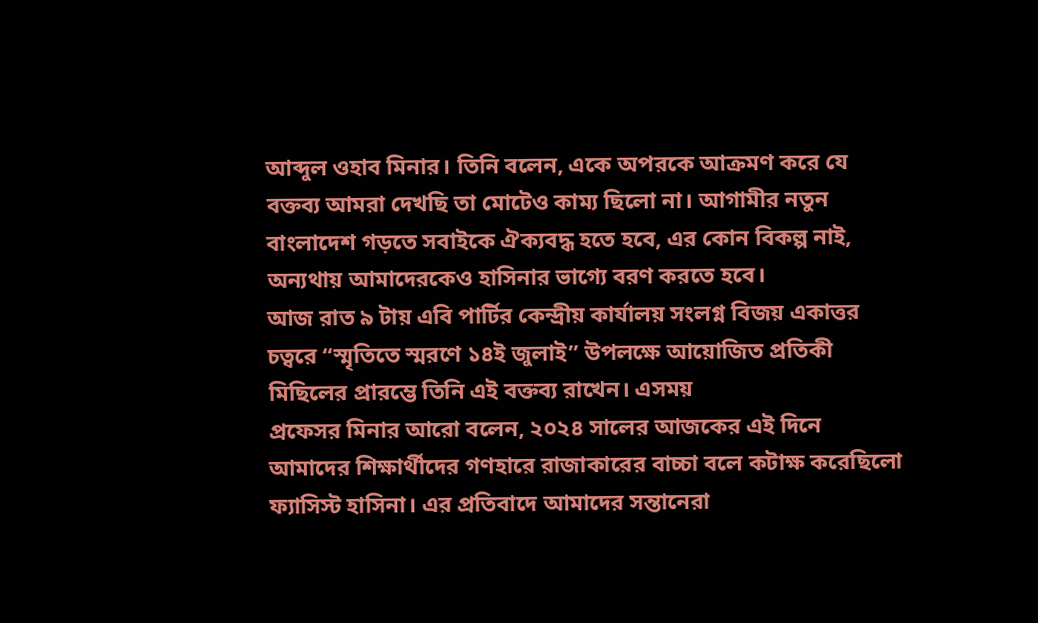আব্দুল ওহাব মিনার। তিনি বলেন, একে অপরকে আক্রমণ করে যে বক্তব্য আমরা দেখছি তা মোটেও কাম্য ছিলো না। আগামীর নতুন বাংলাদেশ গড়তে সবাইকে ঐক্যবদ্ধ হতে হবে, এর কোন বিকল্প নাই, অন্যথায় আমাদেরকেও হাসিনার ভাগ্যে বরণ করতে হবে।
আজ রাত ৯ টায় এবি পার্টির কেন্দ্রীয় কার্যালয় সংলগ্ন বিজয় একাত্তর চত্বরে “স্মৃতিতে স্মরণে ১৪ই জুলাই” উপলক্ষে আয়োজিত প্রতিকী মিছিলের প্রারম্ভে তিনি এই বক্তব্য রাখেন। এসময়
প্রফেসর মিনার আরো বলেন, ২০২৪ সালের আজকের এই দিনে আমাদের শিক্ষার্থীদের গণহারে রাজাকারের বাচ্চা বলে কটাক্ষ করেছিলো ফ্যাসিস্ট হাসিনা। এর প্রতিবাদে আমাদের সন্তানেরা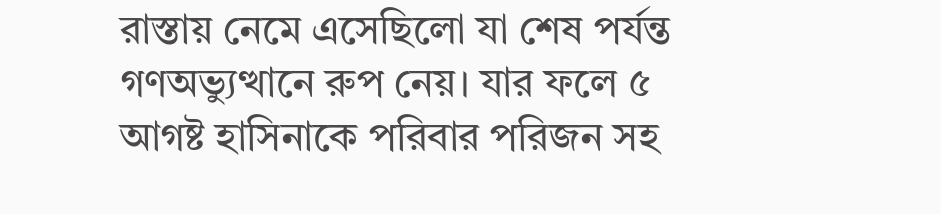রাস্তায় নেমে এসেছিলো যা শেষ পর্যন্ত গণঅভ্যুত্থানে রুপ নেয়। যার ফলে ৫ আগষ্ট হাসিনাকে পরিবার পরিজন সহ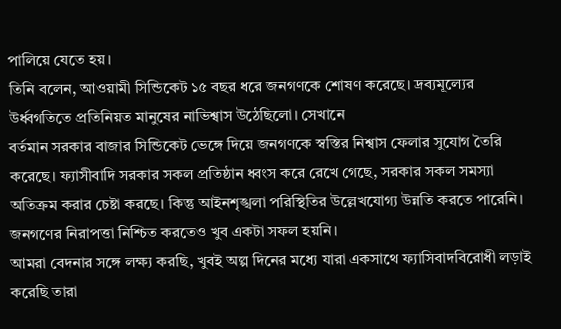পালিয়ে যেতে হয়।
তিনি বলেন, আওয়ামী সিন্ডিকেট ১৫ বছর ধরে জনগণকে শোষণ করেছে। দ্রব্যমূল্যের উর্ধ্বগতিতে প্রতিনিয়ত মানুষের নাভিশ্বাস উঠেছিলো। সেখানে
বর্তমান সরকার বাজার সিন্ডিকেট ভেঙ্গে দিয়ে জনগণকে স্বস্তির নিশ্বাস ফেলার সুযোগ তৈরি করেছে। ফ্যাসীবাদি সরকার সকল প্রতিষ্ঠান ধ্বংস করে রেখে গেছে, সরকার সকল সমস্যা অতিক্রম করার চেষ্টা করছে। কিন্তু আইনশৃঙ্খলা পরিস্থিতির উল্লেখযোগ্য উন্নতি করতে পারেনি। জনগণের নিরাপত্তা নিশ্চিত করতেও খুব একটা সফল হয়নি।
আমরা বেদনার সঙ্গে লক্ষ্য করছি, খুবই অল্প দিনের মধ্যে যারা একসাথে ফ্যাসিবাদবিরোধী লড়াই করেছি তারা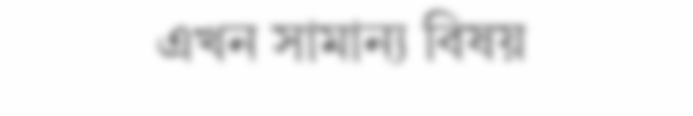এখন সামান্য বিষয়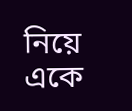নিয়ে একে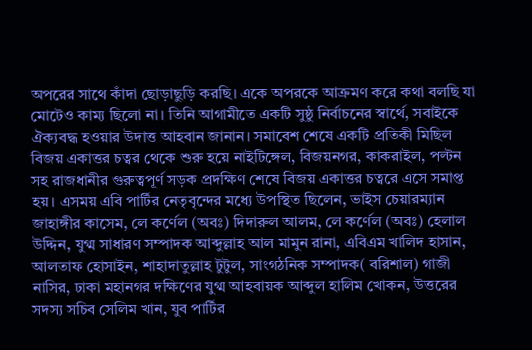অপরের সাথে কাঁদা ছোড়াছুড়ি করছি। একে অপরকে আক্রমণ করে কথা বলছি যা মোটেও কাম্য ছিলো না। তিনি আগামীতে একটি সুষ্ঠু নির্বাচনের স্বার্থে, সবাইকে ঐক্যবদ্ধ হওয়ার উদাত্ত আহবান জানান। সমাবেশ শেষে একটি প্রতিকী মিছিল বিজয় একাত্তর চত্বর থেকে শুরু হয়ে নাইটিঙ্গেল, বিজয়নগর, কাকরাইল, পল্টন সহ রাজধানীর গুরুত্বপূর্ণ সড়ক প্রদক্ষিণ শেষে বিজয় একাত্তর চত্বরে এসে সমাপ্ত হয়। এসময় এবি পার্টির নেতৃবৃন্দের মধ্যে উপস্থিত ছিলেন, ভাইস চেয়ারম্যান জাহাঙ্গীর কাসেম, লে কর্ণেল (অবঃ) দিদারুল আলম, লে কর্ণেল (অবঃ) হেলাল উদ্দিন, যুগ্ম সাধারণ সম্পাদক আব্দুল্লাহ আল মামুন রানা, এবিএম খালিদ হাসান, আলতাফ হোসাইন, শাহাদাতুল্লাহ টুটুল, সাংগঠনিক সম্পাদক( বরিশাল) গাজী নাসির, ঢাকা মহানগর দক্ষিণের যুগ্ম আহবায়ক আব্দুল হালিম খোকন, উত্তরের সদস্য সচিব সেলিম খান, যুব পার্টির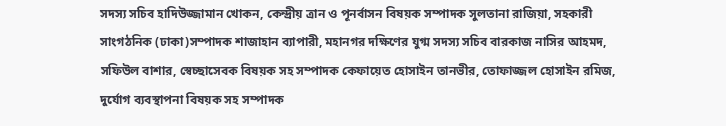সদস্য সচিব হাদিউজ্জামান খোকন, কেন্দ্রীয় ত্রান ও পূনর্বাসন বিষয়ক সম্পাদক সুলতানা রাজিয়া, সহকারী সাংগঠনিক (ঢাকা)সম্পাদক শাজাহান ব্যাপারী, মহানগর দক্ষিণের যুগ্ম সদস্য সচিব বারকাজ নাসির আহমদ, সফিউল বাশার, স্বেচ্ছাসেবক বিষয়ক সহ সম্পাদক কেফায়েত হোসাইন তানভীর, তোফাজ্জল হোসাইন রমিজ, দুর্যোগ ব্যবস্থাপনা বিষয়ক সহ সম্পাদক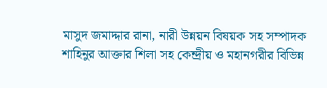মাসুদ জমাদ্দার রানা, নারী উন্নয়ন বিষয়ক সহ সম্পাদক শাহিনুর আক্তার শিলা সহ কেন্দ্রীয় ও মহানগরীর বিভিন্ন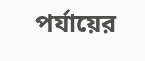পর্যায়ের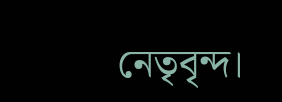নেতৃবৃন্দ।